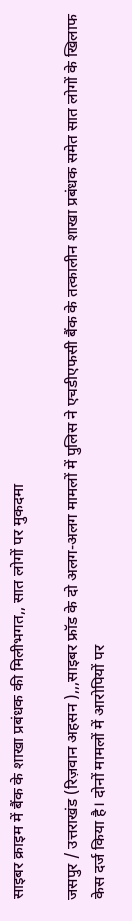साइबर क्राइम में बैंक के शाखा प्रबंधक की मिलीभगत,, सात लोगों पर मुकदमा

जसपुर / उत्तराखंड (रिज़वान अहसन ),,,साइबर फ्रॉड के दो अलग-अलग मामलों में पुलिस ने एचडीएफसी बैंक के तत्कालीन शाखा प्रबंधक समेत सात लोगों के खिलाफ केस दर्ज किया है। दोनों मामलों में आरोपियों पर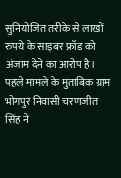सुनियोजित तरीके से लाखों रुपये के साइबर फ्रॉड को अंजाम देने का आरोप है। पहले मामले के मुताबिक ग्राम भोगपुर निवासी चरणजीत सिंह ने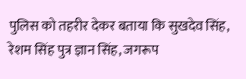पुलिस को तहरीर देकर बताया कि सुखदेव सिंह, रेशम सिंह पुत्र ज्ञान सिंह, जगरूप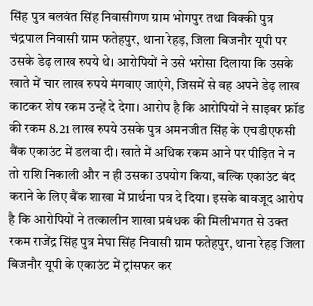सिंह पुत्र बलवंत सिंह निवासीगण ग्राम भोगपुर तथा विक्की पुत्र चंद्रपाल निवासी ग्राम फतेहपुर, थाना रेहड़, जिला बिजनौर यूपी पर उसके डेढ़ लाख रुपये थे। आरोपियों ने उसे भरोसा दिलाया कि उसके खाते में चार लाख रुपये मंगवाए जाएंगे, जिसमें से वह अपने डेढ़ लाख काटकर शेष रकम उन्हें दे देगा। आरोप है कि आरोपियों ने साइबर फ्रॉड की रकम 8.21 लाख रुपये उसके पुत्र अमनजीत सिंह के एचडीएफसी बैंक एकाउंट में डलवा दी। खाते में अधिक रकम आने पर पीड़ित ने न तो राशि निकाली और न ही उसका उपयोग किया, बल्कि एकाउंट बंद कराने के लिए बैंक शाखा में प्रार्थना पत्र दे दिया। इसके बावजूद आरोप है कि आरोपियों ने तत्कालीन शाखा प्रबंधक की मिलीभगत से उक्त रकम राजेंद्र सिंह पुत्र मेघा सिंह निवासी ग्राम फतेहपुर, थाना रेहड़ जिला बिजनौर यूपी के एकाउंट में ट्रांसफर कर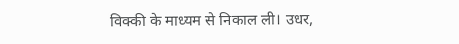विक्की के माध्यम से निकाल ली। उधर,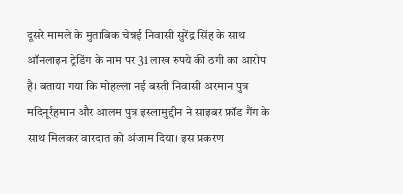दूसरे मामले के मुताबिक चेन्नई निवासी सुरेंद्र सिंह के साथ ऑनलाइन ट्रेडिंग के नाम पर 31 लाख रुपये की ठगी का आरोप है। बताया गया कि मोहल्ला नई बस्ती निवासी अरमान पुत्र मदिनूर्रहमान और आलम पुत्र इस्लामुद्दीन ने साइबर फ्रॉड गैंग के साथ मिलकर वारदात को अंजाम दिया। इस प्रकरण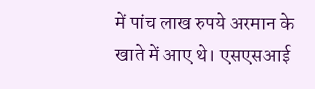में पांच लाख रुपये अरमान के खाते में आए थे। एसएसआई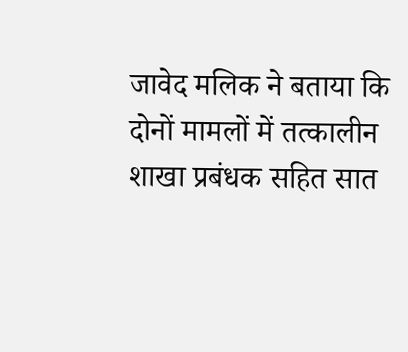जावेद मलिक ने बताया कि दोनों मामलों में तत्कालीन शाखा प्रबंधक सहित सात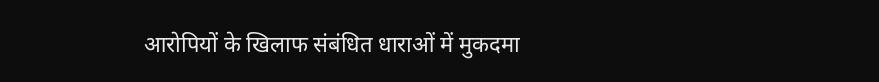आरोपियों के खिलाफ संबंधित धाराओं में मुकदमा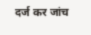दर्ज कर जांच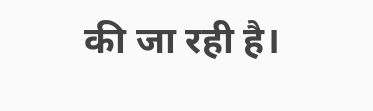की जा रही है।